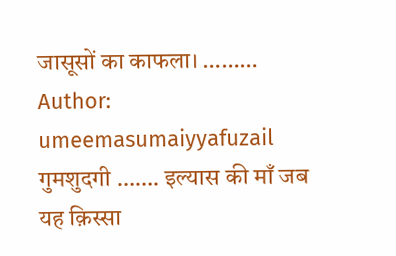जासूसों का काफला। ………
Author: umeemasumaiyyafuzail
गुमशुदगी ……. इल्यास की माँ जब यह क़िस्सा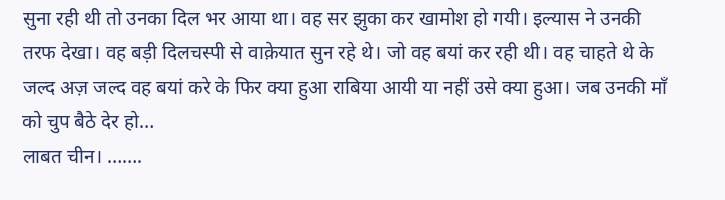सुना रही थी तो उनका दिल भर आया था। वह सर झुका कर खामोश हो गयी। इल्यास ने उनकी तरफ देखा। वह बड़ी दिलचस्पी से वाक़ेयात सुन रहे थे। जो वह बयां कर रही थी। वह चाहते थे के जल्द अज़ जल्द वह बयां करे के फिर क्या हुआ राबिया आयी या नहीं उसे क्या हुआ। जब उनकी माँ को चुप बैठे देर हो…
लाबत चीन। …….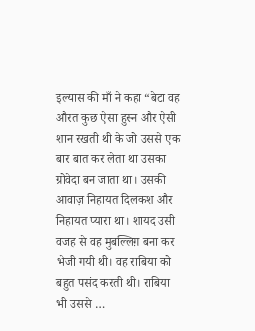इल्यास की माँ ने कहा “बेटा वह औरत कुछ ऐसा हुस्न और ऐसी शान रखती थी के जो उससे एक बार बात कर लेता था उसका ग्रोवेदा बन जाता था। उसकी आवाज़ निहायत दिलकश और निहायत प्यारा था। शायद उसी वजह से वह मुबल्लिग़ बना कर भेजी गयी थी। वह राबिया को बहुत पसंद करती थी। राबिया भी उससे …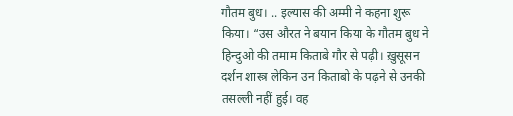गौतम बुध। .. इल्यास की अम्मी ने कहना शुरू किया। “उस औरत ने बयान किया के गौतम बुध ने हिन्दुओ की तमाम किताबे गौर से पढ़ी। ख़ुसूसन दर्शन शास्त्र लेकिन उन किताबो के पढ़ने से उनकी तसल्ली नहीं हुई। वह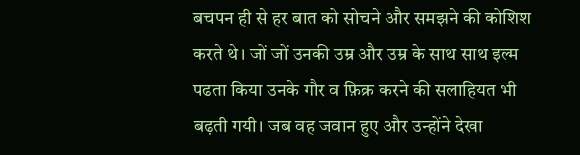बचपन ही से हर बात को सोचने और समझने की कोशिश करते थे। जों जों उनकी उम्र और उम्र के साथ साथ इल्म पढता किया उनके गौर व फ़िक्र करने की सलाहियत भी बढ़ती गयी। जब वह जवान हुए और उन्होंने देखा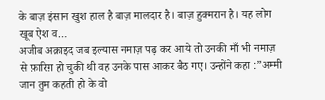के बाज़ इंसान खुश हाल है बाज़ मालदार है। बाज़ हुक्मरान है। यह लोग खूब ऐश व…
अजीब अक़ाइद जब इल्यास नमाज़ पढ़ कर आये तो उनकी माँ भी नमाज़ से फ़ारिग़ हो चुकी थी वह उनके पास आकर बैठ गए। उन्होंने कहा :”अम्मी जान तुम कहती हो के वो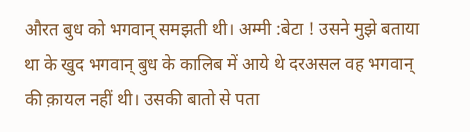औरत बुध को भगवान् समझती थी। अम्मी :बेटा ! उसने मुझे बताया था के खुद भगवान् बुध के कालिब में आये थे दरअसल वह भगवान् की क़ायल नहीं थी। उसकी बातो से पता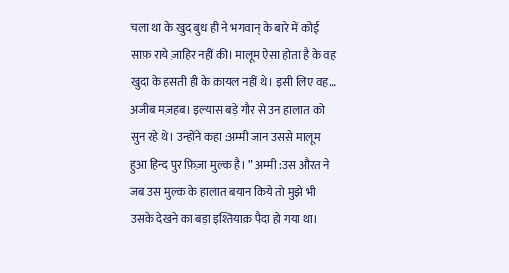चला था के खुद बुध ही ने भगवान् के बारे में कोई साफ़ राये ज़ाहिर नहीं की। मालूम ऐसा होता है के वह खुदा के हसती ही के क़ायल नहीं थे। इसी लिए वह…
अजीब मज़हब। इल्यास बड़े गौर से उन हालात को सुन रहे थे। उन्होंने कहा :अम्मी जान उससे मालूम हुआ हिन्द पुर फ़िज़ा मुल्क है। ” अम्मी :उस औरत ने जब उस मुल्क के हालात बयान किये तो मुझे भी उसके देखने का बड़ा इश्तियाक़ पैदा हो गया था।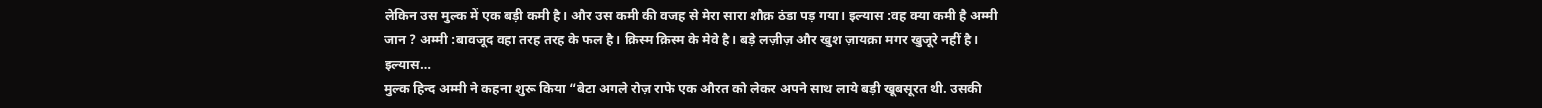लेकिन उस मुल्क में एक बड़ी कमी है। और उस कमी की वजह से मेरा सारा शौक़ ठंडा पड़ गया। इल्यास :वह क्या कमी है अम्मी जान ? अम्मी :बावजूद वहा तरह तरह के फल है। क़िस्म क़िस्म के मेवे है। बड़े लज़ीज़ और खुश ज़ायक़ा मगर खुजूरे नहीं है। इल्यास…
मुल्क हिन्द अम्मी ने कहना शुरू किया “बेटा अगले रोज़ राफे एक औरत को लेकर अपने साथ लाये बड़ी खूबसूरत थी. उसकी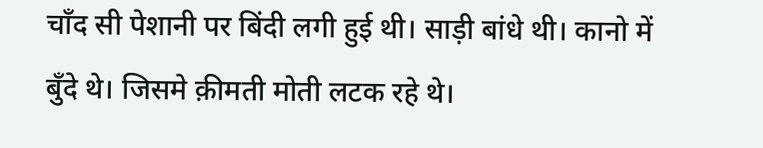चाँद सी पेशानी पर बिंदी लगी हुई थी। साड़ी बांधे थी। कानो में बुँदे थे। जिसमे क़ीमती मोती लटक रहे थे।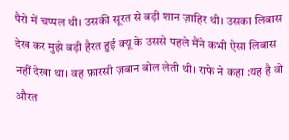पैरो में चप्पल थी। उसकी सूरत से बड़ी शान ज़ाहिर थी। उसका लिबास देख कर मुझे बड़ी हैरत हुई क्यू के उससे पहले मैंने कभी ऐसा लिबास नहीं देखा था। वह फ़ारसी ज़बान बोल लेती थी। राफे ने कहा :यह है वो औरत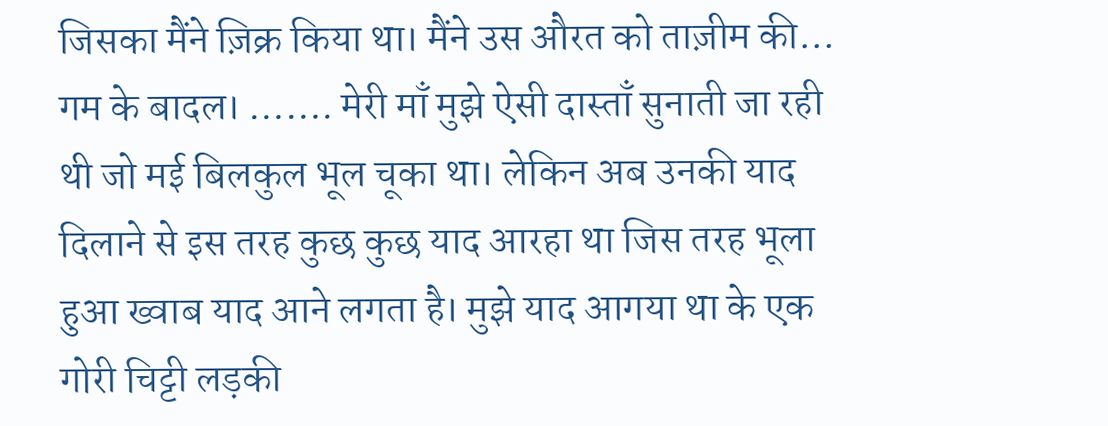जिसका मैंने ज़िक्र किया था। मैंने उस औरत को ताज़ीम की…
गम के बादल। ……. मेरी माँ मुझे ऐसी दास्ताँ सुनाती जा रही थी जो मई बिलकुल भूल चूका था। लेकिन अब उनकी याद दिलाने से इस तरह कुछ कुछ याद आरहा था जिस तरह भूला हुआ ख्वाब याद आने लगता है। मुझे याद आगया था के एक गोरी चिट्टी लड़की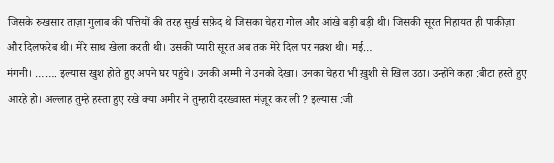जिसके रुखसार ताज़ा गुलाब की पत्तियों की तरह सुर्ख सफ़ेद थे जिसका चेहरा गोल और आंखे बड़ी बड़ी थी। जिसकी सूरत निहायत ही पाकीज़ा और दिलफरेब थी। मेरे साथ खेला करती थी। उसकी प्यारी सूरत अब तक मेरे दिल पर नक़्श थी। मई…
मंगनी। ……. इल्यास खुश होते हुए अपने घर पहुंचे। उनकी अम्मी ने उनको देखा। उनका चेहरा भी ख़ुशी से खिल उठा। उन्होंने कहा :बीटा हस्ते हुए आरहे हो। अल्लाह तुम्हे हस्ता हुए रखे क्या अमीर ने तुम्हारी दरख्वास्त मंज़ूर कर ली ? इल्यास :जी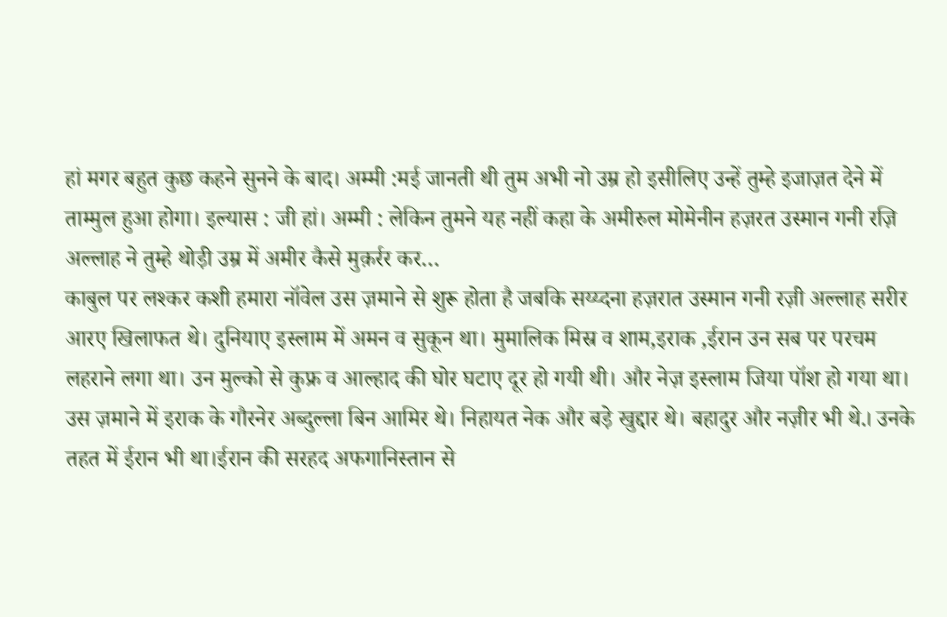हां मगर बहुत कुछ कहने सुनने के बाद। अम्मी :मई जानती थी तुम अभी नो उम्र हो इसीलिए उन्हें तुम्हे इजाज़त देने में ताम्मुल हुआ होगा। इल्यास : जी हां। अम्मी : लेकिन तुमने यह नहीं कहा के अमीरुल मोमेनीन हज़रत उस्मान गनी रज़ि अल्लाह ने तुम्हे थोड़ी उम्र में अमीर कैसे मुक़र्रर कर…
काबुल पर लश्कर कशी हमारा नॉवेल उस ज़माने से शुरू होता है जबकि सय्य्दना हज़रात उस्मान गनी रज़ी अल्लाह सरीर आरए खिलाफत थे। दुनियाए इस्लाम में अमन व सुकून था। मुमालिक मिस्र व शाम,इराक ,ईरान उन सब पर परचम लहराने लगा था। उन मुल्को से कुफ्र व आल्हाद की घोर घटाए दूर हो गयी थी। और नेज़ इस्लाम जिया पॉश हो गया था। उस ज़माने में इराक के गौरनेर अब्दुल्ला बिन आमिर थे। निहायत नेक और बड़े खुद्दार थे। बहादुर और नज़ीर भी थे.। उनके तहत में ईरान भी था।ईरान की सरहद अफगानिस्तान से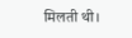मिलती थी।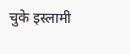चुके इस्लामी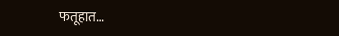फतूहात…